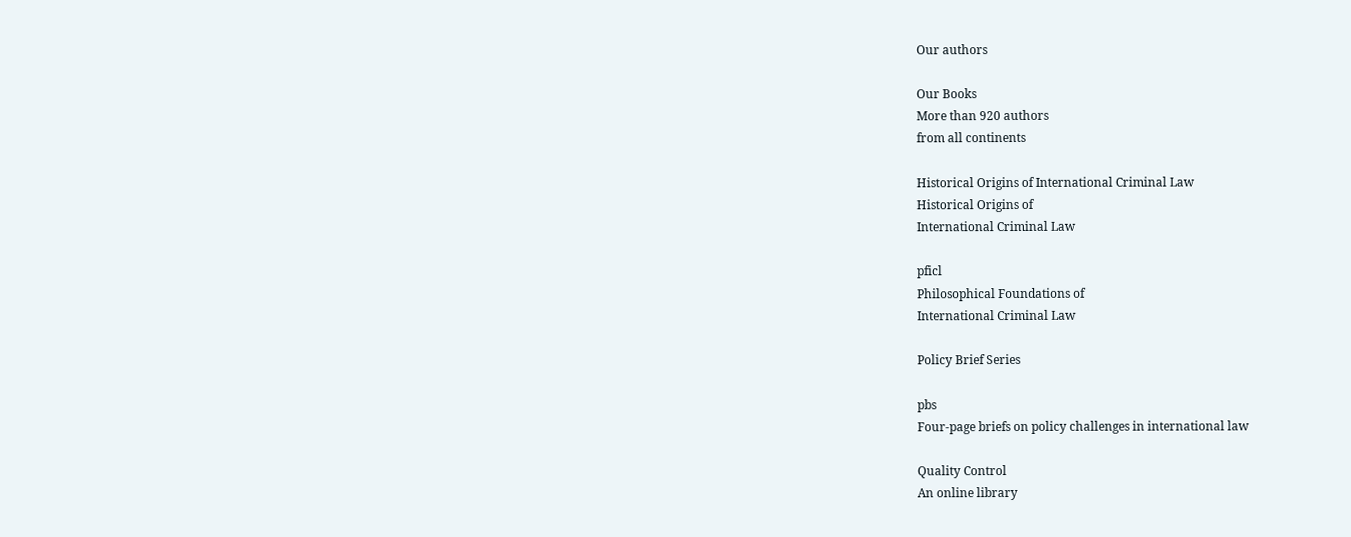Our authors

Our Books
More than 920 authors
from all continents

Historical Origins of International Criminal Law
Historical Origins of
International Criminal Law

pficl
Philosophical Foundations of
International Criminal Law

Policy Brief Series

pbs
Four-page briefs on policy challenges in international law

Quality Control
An online library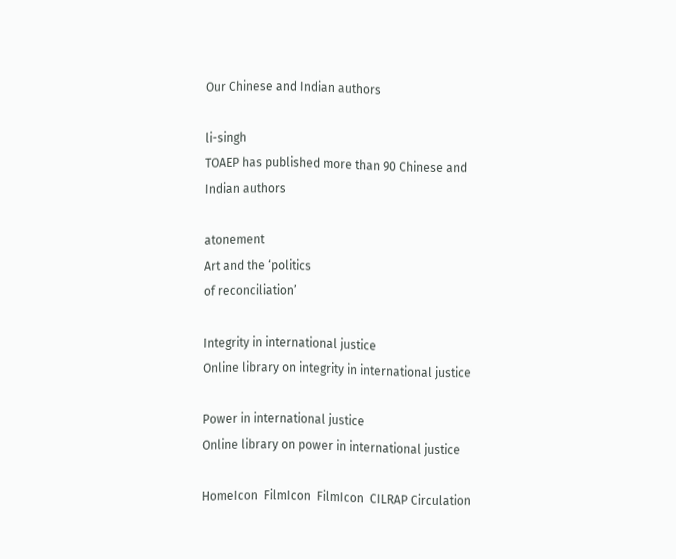Our Chinese and Indian authors

li-singh
TOAEP has published more than 90 Chinese and Indian authors

atonement
Art and the ‘politics
of reconciliation’

Integrity in international justice
Online library on integrity in international justice

Power in international justice
Online library on power in international justice

HomeIcon  FilmIcon  FilmIcon  CILRAP Circulation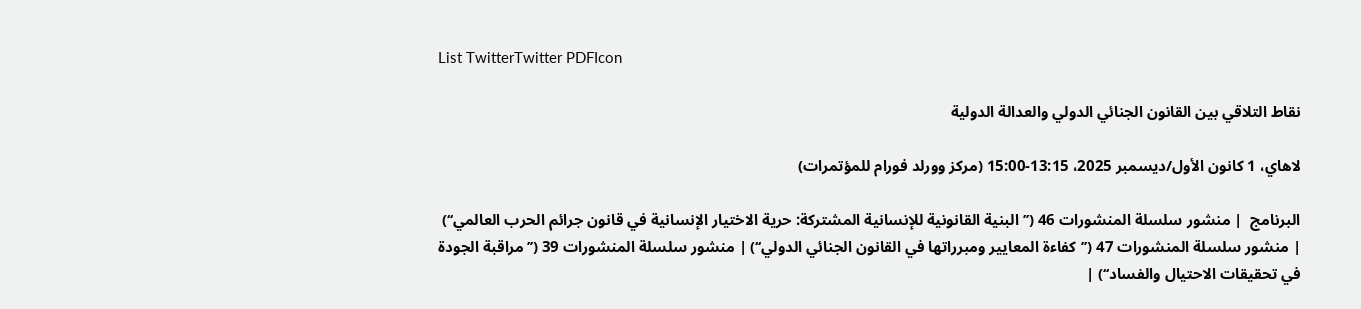List TwitterTwitter PDFIcon

نقاط التلاقي بين القانون الجنائي الدولي والعدالة الدولية

لاهاي، 1 كانون الأول/ديسمبر 2025، 13:15-15:00 (مركز وورلد فورام للمؤتمرات)

البرنامج  | منشور سلسلة المنشورات 46 (’’البنية القانونية للإنسانية المشتركة: حرية الاختيار الإنسانية في قانون جرائم الحرب العالمي‘‘) | منشور سلسلة المنشورات 47 (’’كفاءة المعايير ومبرراتها في القانون الجنائي الدولي‘‘) | منشور سلسلة المنشورات 39 (’’مراقبة الجودة في تحقيقات الاحتيال والفساد‘‘) |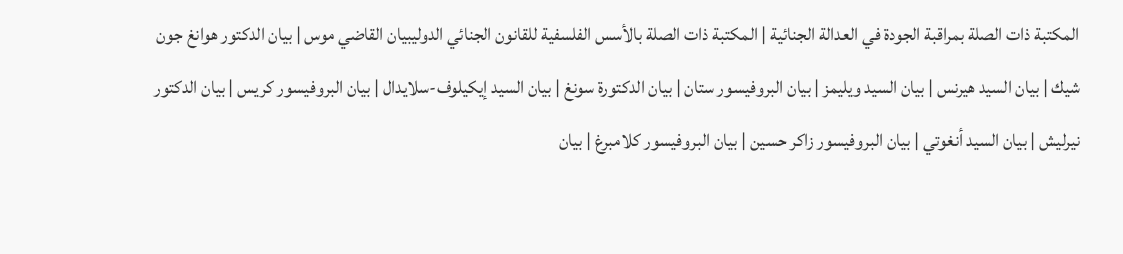المكتبة ذات الصلة بمراقبة الجودة في العدالة الجنائية | المكتبة ذات الصلة بالأسس الفلسفية للقانون الجنائي الدوليبيان القاضي موس | بيان الدكتور هوانغ جون شيك | بيان السيد هيرنس | بيان السيد ويليمز | بيان البروفيسور ستان | بيان الدكتورة سونغ | بيان السيد إيكيلوف-سلايدال | بيان البروفيسور كريس | بيان الدكتور نيرليش | بيان السيد أنغوتي | بيان البروفيسور زاكر حسين | بيان البروفيسور كلامبرغ | بيان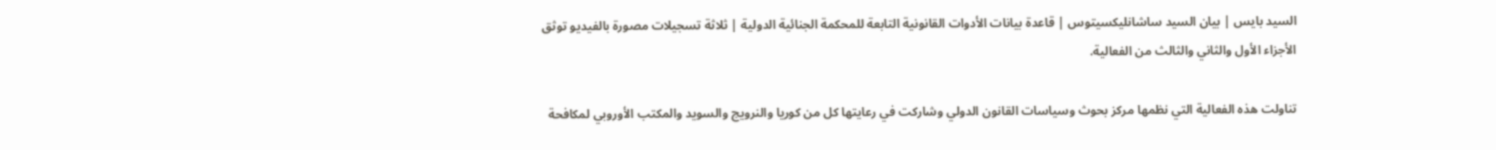السيد بايس | بيان السيد ساشانليكسيتوس | قاعدة بيانات الأدوات القانونية التابعة للمحكمة الجنائية الدولية | ثلاثة تسجيلات مصورة بالفيديو توثق الأجزاء الأول والثاني والثالث من الفعالية.

تناولت هذه الفعالية التي نظمها مركز بحوث وسياسات القانون الدولي وشاركت في رعايتها كل من كوريا والنرويج والسويد والمكتب الأوروبي لمكافحة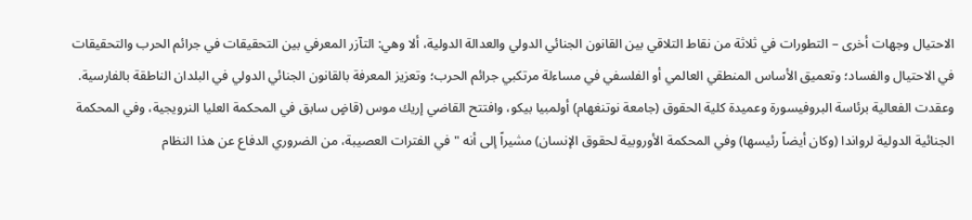الاحتيال وجهات أخرى – التطورات في ثلاثة من نقاط التلاقي بين القانون الجنائي الدولي والعدالة الدولية، ألا وهي: التآزر المعرفي بين التحقيقات في جرائم الحرب والتحقيقات في الاحتيال والفساد؛ وتعميق الأساس المنطقي العالمي أو الفلسفي في مساءلة مرتكبي جرائم الحرب؛ وتعزيز المعرفة بالقانون الجنائي الدولي في البلدان الناطقة بالفارسية. وعقدت الفعالية برئاسة البروفيسورة وعميدة كلية الحقوق (جامعة نوتنغهام) أولمبيا بيكو، وافتتح القاضي إريك موس (قاضٍ سابق في المحكمة العليا النرويجية، وفي المحكمة الجنائية الدولية لرواندا (وكان أيضاً رئيسها) وفي المحكمة الأوروبية لحقوق الإنسان) مشيراً إلى أنه "في الفترات العصيبة، من الضروري الدفاع عن هذا النظام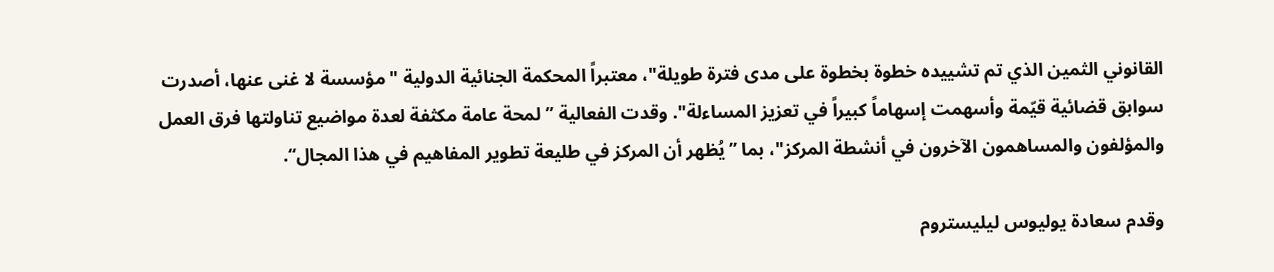القانوني الثمين الذي تم تشييده خطوة بخطوة على مدى فترة طويلة"، معتبراً المحكمة الجنائية الدولية "مؤسسة لا غنى عنها، أصدرت سوابق قضائية قيّمة وأسهمت إسهاماً كبيراً في تعزيز المساءلة". وقدت الفعالية ’’لمحة عامة مكثفة لعدة مواضيع تناولتها فرق العمل والمؤلفون والمساهمون الآخرون في أنشطة المركز"، بما ’’يُظهر أن المركز في طليعة تطوير المفاهيم في هذا المجال‘‘.

وقدم سعادة يوليوس ليليستروم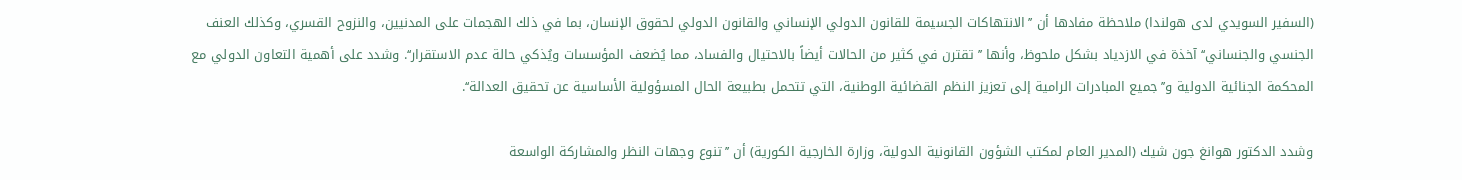(السفير السويدي لدى هولندا) ملاحظة مفادها أن ’’الانتهاكات الجسيمة للقانون الدولي الإنساني والقانون الدولي لحقوق الإنسان، بما في ذلك الهجمات على المدنيين، والنزوح القسري، وكذلك العنف الجنسي والجنساني‘‘ آخذة في الازدياد بشكل ملحوظ، وأنها ’’تقترن في كثير من الحالات أيضاً بالاحتيال والفساد، مما يُضعف المؤسسات ويُذكي حالة عدم الاستقرار‘‘. وشدد على أهمية التعاون الدولي مع المحكمة الجنائية الدولية و’’جميع المبادرات الرامية إلى تعزيز النظم القضائية الوطنية، التي تتحمل بطبيعة الحال المسؤولية الأساسية عن تحقيق العدالة‘‘.

وشدد الدكتور هوانغ جون شيك (المدير العام لمكتب الشؤون القانونية الدولية، وزارة الخارجية الكورية) أن ’’تنوع وجهات النظر والمشاركة الواسعة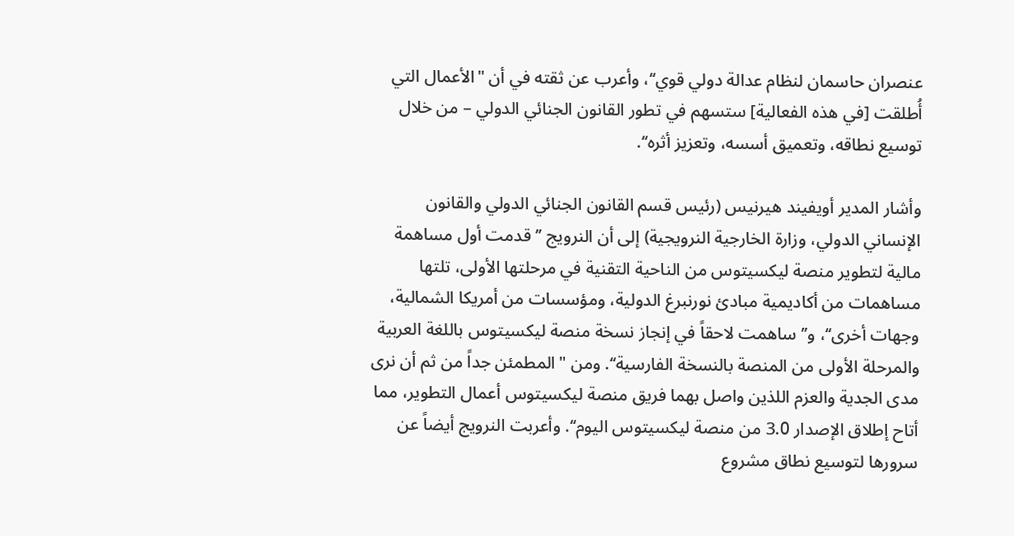عنصران حاسمان لنظام عدالة دولي قوي‘‘، وأعرب عن ثقته في أن "الأعمال التي أُطلقت [في هذه الفعالية] ستسهم في تطور القانون الجنائي الدولي – من خلال توسيع نطاقه، وتعميق أسسه، وتعزيز أثره‘‘.

وأشار المدير أويفيند هيرنيس (رئيس قسم القانون الجنائي الدولي والقانون الإنساني الدولي، وزارة الخارجية النرويجية) إلى أن النرويج ’’قدمت أول مساهمة مالية لتطوير منصة ليكسيتوس من الناحية التقنية في مرحلتها الأولى، تلتها مساهمات من أكاديمية مبادئ نورنبرغ الدولية، ومؤسسات من أمريكا الشمالية، وجهات أخرى‘‘، و’’ساهمت لاحقاً في إنجاز نسخة منصة ليكسيتوس باللغة العربية والمرحلة الأولى من المنصة بالنسخة الفارسية‘‘. ومن "المطمئن جداً من ثم أن نرى مدى الجدية والعزم اللذين واصل بهما فريق منصة ليكسيتوس أعمال التطوير، مما أتاح إطلاق الإصدار 3.0 من منصة ليكسيتوس اليوم‘‘. وأعربت النرويج أيضاً عن سرورها لتوسيع نطاق مشروع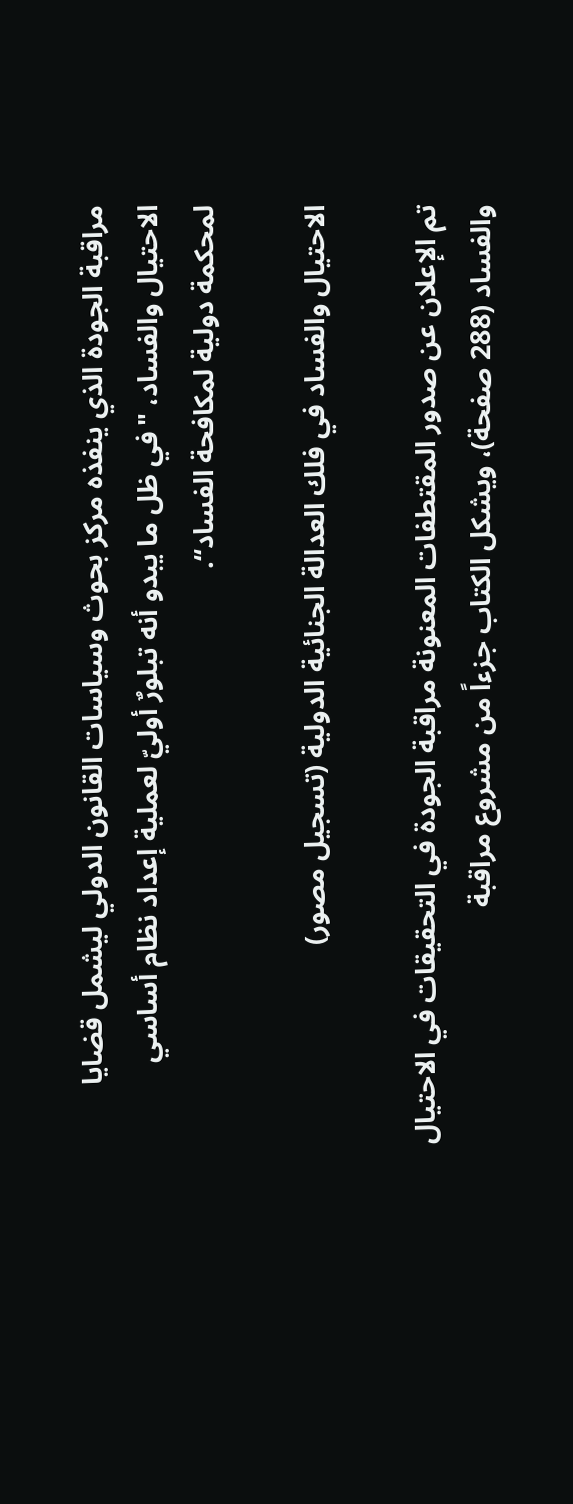مراقبة الجودة الذي ينفذه مركز بحوث وسياسات القانون الدولي ليشمل قضايا الاحتيال والفساد، "في ظل ما يبدو أنه تبلورٌ أوليّ لعملية إعداد نظام أساسي لمحكمة دولية لمكافحة الفساد‘‘.

الاحتيال والفساد في فلك العدالة الجنائية الدولية (تسجيل مصور)

تم الإعلان عن صدور المقتطفات المعنونة مراقبة الجودة في التحقيقات في الاحتيال والفساد (288 صفحة)، ويشكل الكتاب جزءاً من مشروع مراقبة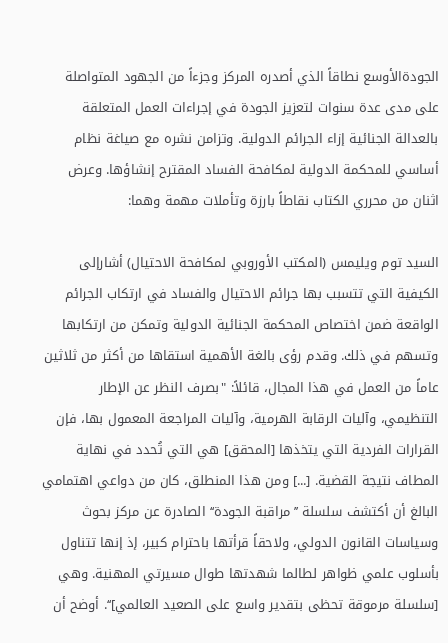الجودةالأوسع نطاقاً الذي أصدره المركز وجزءاً من الجهود المتواصلة على مدى عدة سنوات لتعزيز الجودة في إجراءات العمل المتعلقة بالعدالة الجنائية إزاء الجرائم الدولية. وتزامن نشره مع صياغة نظام أساسي للمحكمة الدولية لمكافحة الفساد المقترح إنشاؤها. وعرض اثنان من محرري الكتاب نقاطاً بارزة وتأملات مهمة وهما:

السيد توم ويليمس (المكتب الأوروبي لمكافحة الاحتيال) أشارإلى الكيفية التي تتسبب بها جرائم الاحتيال والفساد في ارتكاب الجرائم الواقعة ضمن اختصاص المحكمة الجنائية الدولية وتمكن من ارتكابها وتسهم في ذلك. وقدم رؤى بالغة الأهمية استقاها من أكثر من ثلاثين عاماً من العمل في هذا المجال، قائلاً: "بصرف النظر عن الإطار التنظيمي، وآليات الرقابة الهرمية، وآليات المراجعة المعمول بها، فإن القرارات الفردية التي يتخذها [المحقق] هي التي تُحدد في نهاية المطاف نتيجة القضية. [...] ومن هذا المنطلق، كان من دواعي اهتمامي البالغ أن أكتشف سلسلة ’’مراقبة الجودة‘‘ الصادرة عن مركز بحوث وسياسات القانون الدولي، ولاحقاً قرأتها باحترام كبير، إذ إنها تتناول بأسلوب علمي ظواهر لطالما شهدتها طوال مسيرتي المهنية. وهي [سلسلة مرموقة تحظى بتقدير واسع على الصعيد العالمي]‘‘. أوضح أن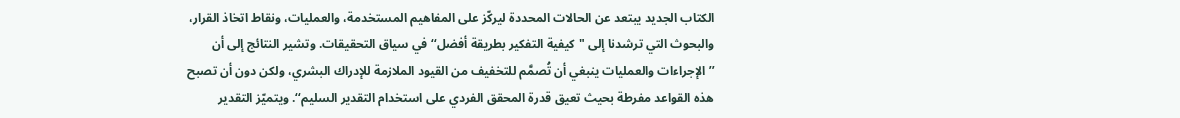الكتاب الجديد يبتعد عن الحالات المحددة ليركّز على المفاهيم المستخدمة، والعمليات، ونقاط اتخاذ القرار، والبحوث التي ترشدنا إلى "كيفية التفكير بطريقة أفضل‘‘ في سياق التحقيقات. وتشير النتائج إلى أن ’’الإجراءات والعمليات ينبغي أن تُصمَّم للتخفيف من القيود الملازمة للإدراك البشري، ولكن دون أن تصبح هذه القواعد مفرطة بحيث تعيق قدرة المحقق الفردي على استخدام التقدير السليم‘‘. ويتميّز التقدير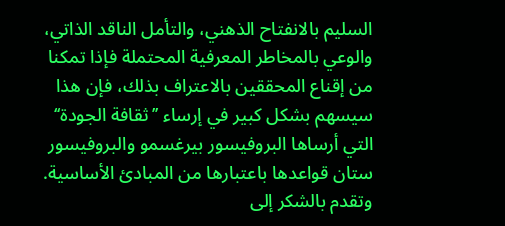السليم بالانفتاح الذهني، والتأمل الناقد الذاتي، والوعي بالمخاطر المعرفية المحتملة فإذا تمكنا من إقناع المحققين بالاعتراف بذلك، فإن هذا سيسهم بشكل كبير في إرساء ’’ثقافة الجودة‘‘ التي أرساها البروفيسور بيرغسمو والبروفيسور ستان قواعدها باعتبارها من المبادئ الأساسية. وتقدم بالشكر إلى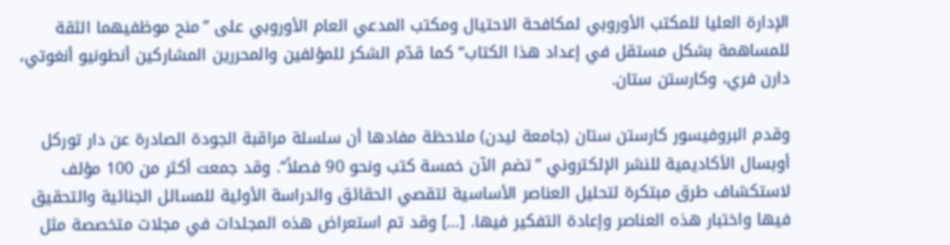الإدارة العليا للمكتب الأوروبي لمكافحة الاحتيال ومكتب المدعي العام الأوروبي على ’’منح موظفيهما الثقة للمساهمة بشكل مستقل في إعداد هذا الكتاب‘‘ كما قدّم الشكر للمؤلفين والمحررين المشاركين أنطونيو أنغوتي، دارن فري، وكارستن ستان.

وقدم البروفيسور كارستن ستان (جامعة ليدن) ملاحظة مفادها أن سلسلة مراقبة الجودة الصادرة عن دار توركل أوبسال الأكاديمية للنشر الإلكتروني ’’تضم الآن خمسة كتب ونحو 90 فصلاً‘‘. وقد جمعت أكثر من 100 مؤلف لاستكشاف طرق مبتكرة لتحليل العناصر الأساسية لتقصي الحقائق والدراسة الأولية للمسائل الجنائية والتحقيق فيها واختبار هذه العناصر وإعادة التفكير فيها. […] وقد تم استعراض هذه المجلدات في مجلات متخصصة مثل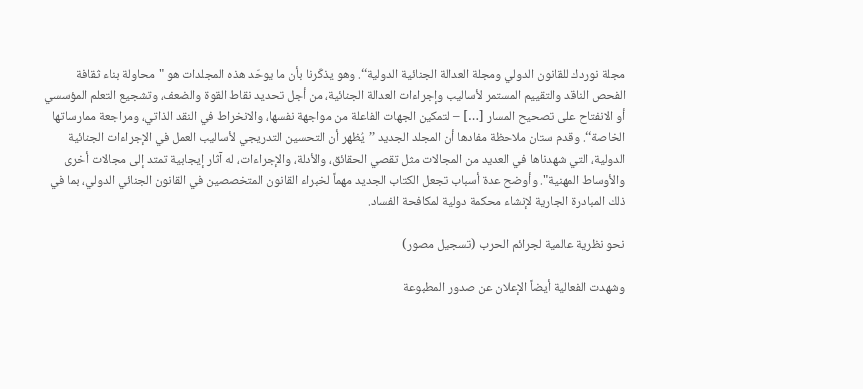مجلة نوردك للقانون الدولي ومجلة العدالة الجنائية الدولية‘‘. وهو يذكّرنا بأن ما يوحّد هذه المجلدات هو "محاولة بناء ثقافة الفحص الناقد والتقييم المستمر لأساليب وإجراءات العدالة الجنائية، من أجل تحديد نقاط القوة والضعف، وتشجيع التعلم المؤسسي أو الانفتاح على تصحيح المسار […] – لتمكين الجهات الفاعلة من مواجهة نفسها، والانخراط في النقد الذاتي، ومراجعة ممارساتها الخاصة‘‘. وقدم ستان ملاحظة مفادها أن المجلد الجديد ’’يُظهر أن التحسين التدريجي لأساليب العمل في الإجراءات الجنائية الدولية، التي شهدناها في العديد من المجالات مثل تقصي الحقائق، والأدلة، والإجراءات، له آثار إيجابية تمتد إلى مجالات أخرى والأوساط المهنية". وأوضح عدة أسباب تجعل الكتاب الجديد مهماً لخبراء القانون المتخصصين في القانون الجنائي الدولي، بما في ذلك المبادرة الجارية لإنشاء محكمة دولية لمكافحة الفساد.

نحو نظرية عالمية لجرائم الحرب (تسجيل مصور)

وشهدت الفعالية أيضاً الإعلان عن صدور المطبوعة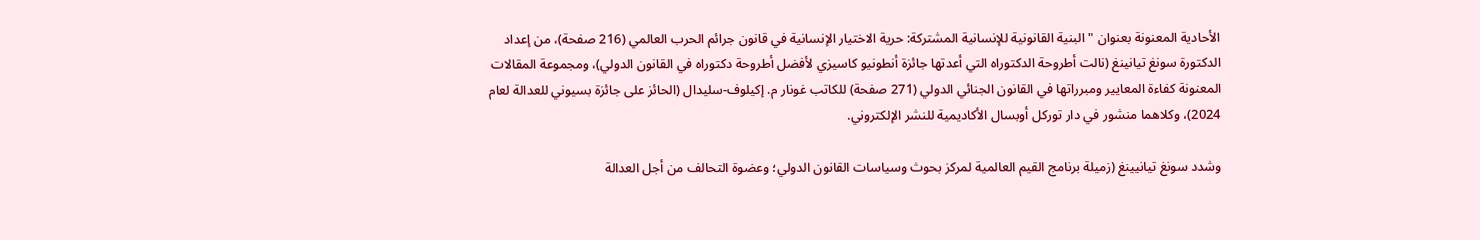الأحادية المعنونة بعنوان " البنية القانونية للإنسانية المشتركة: حرية الاختيار الإنسانية في قانون جرائم الحرب العالمي (216 صفحة)، من إعداد الدكتورة سونغ تيانينغ (نالت أطروحة الدكتوراه التي أعدتها جائزة أنطونيو كاسيزي لأفضل أطروحة دكتوراه في القانون الدولي)، ومجموعة المقالات المعنونة كفاءة المعايير ومبرراتها في القانون الجنائي الدولي (271 صفحة) للكاتب غونار م. إكيلوف-سليدال (الحائز على جائزة بسيوني للعدالة لعام 2024)، وكلاهما منشور في دار توركل أوبسال الأكاديمية للنشر الإلكتروني.

وشدد سونغ تيانيينغ (زميلة برنامج القيم العالمية لمركز بحوث وسياسات القانون الدولي؛ وعضوة التحالف من أجل العدالة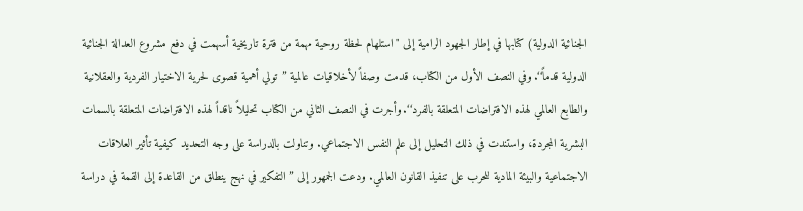الجنائية الدولية) كتابها في إطار الجهود الرامية إلى "استلهام لحظة روحية مهمة من فترة تاريخية أسهمت في دفع مشروع العدالة الجنائية الدولية قدماً‘‘. وفي النصف الأول من الكتاب، قدمت وصفاً لأخلاقيات عالمية ’’تولي أهمية قصوى لحرية الاختيار الفردية والعقلانية والطابع العالمي لهذه الافتراضات المتعلقة بالفرد‘‘. وأجرت في النصف الثاني من الكتاب تحليلاً ناقداً لهذه الافتراضات المتعلقة بالسمات البشرية المجردة، واستندت في ذلك التحليل إلى علم النفس الاجتماعي. وتناولت بالدراسة على وجه التحديد كيفية تأثير العلاقات الاجتماعية والبيئة المادية للحرب على تنفيذ القانون العالمي. ودعت الجمهور إلى ’’التفكير في نهج ينطلق من القاعدة إلى القمة في دراسة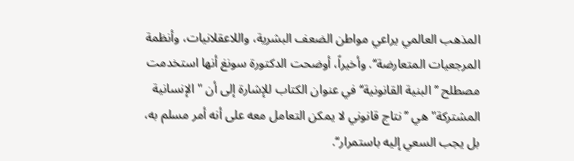المذهب العالمي يراعي مواطن الضعف البشرية، واللاعقلانيات، وأنظمة المرجعيات المتعارضة‘‘. وأخيراً، أوضحت الدكتورة سونغ أنها استخدمت مصطلح ’’البنية القانونية‘‘ في عنوان الكتاب للإشارة إلى أن "الإنسانية المشتركة" هي ’’نتاج قانوني لا يمكن التعامل معه على أنه أمر مسلم به، بل يجب السعي إليه باستمرار‘‘.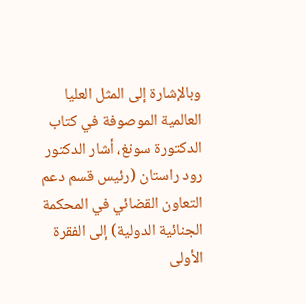وبالإشارة إلى المثل العليا العالمية الموصوفة في كتاب الدكتورة سونغ، أشار الدكتور رود راستان (رئيس قسم دعم التعاون القضائي في المحكمة الجنائية الدولية) إلى الفقرة الأولى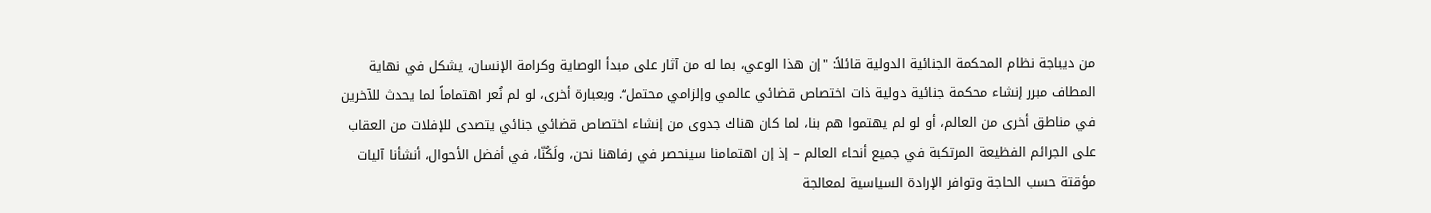من ديباجة نظام المحكمة الجنائية الدولية قائلاً: "إن هذا الوعي، بما له من آثار على مبدأ الوصاية وكرامة الإنسان، يشكل في نهاية المطاف مبرر إنشاء محكمة جنائية دولية ذات اختصاص قضائي عالمي وإلزامي محتمل‘‘. وبعبارة أخرى، لو لم نُعر اهتماماً لما يحدث للآخرين في مناطق أخرى من العالم، أو لو لم يهتموا هم بنا، لما كان هناك جدوى من إنشاء اختصاص قضائي جنائي يتصدى للإفلات من العقاب على الجرائم الفظيعة المرتكبة في جميع أنحاء العالم – إذ إن اهتمامنا سينحصر في رفاهنا نحن، ولَكُنّا، في أفضل الأحوال، أنشأنا آليات مؤقتة حسب الحاجة وتوافر الإرادة السياسية لمعالجة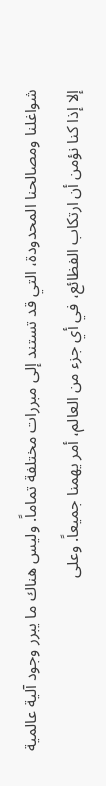شواغلنا ومصالحنا المحدودة، التي قد تستند إلى مبررات مختلفة تماماً. وليس هناك ما يبرر وجود آلية عالمية إلا إذا كنا نؤمن أن ارتكاب الفظائع، في أي جزء من العالم، أمر يهمنا جميعاً. وعلى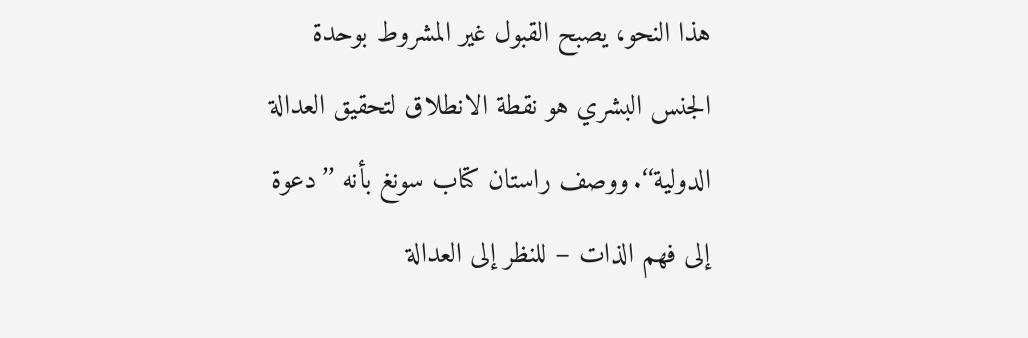هذا النحو، يصبح القبول غير المشروط بوحدة الجنس البشري هو نقطة الانطلاق لتحقيق العدالة الدولية‘‘. ووصف راستان كتاب سونغ بأنه ’’دعوة إلى فهم الذات – للنظر إلى العدالة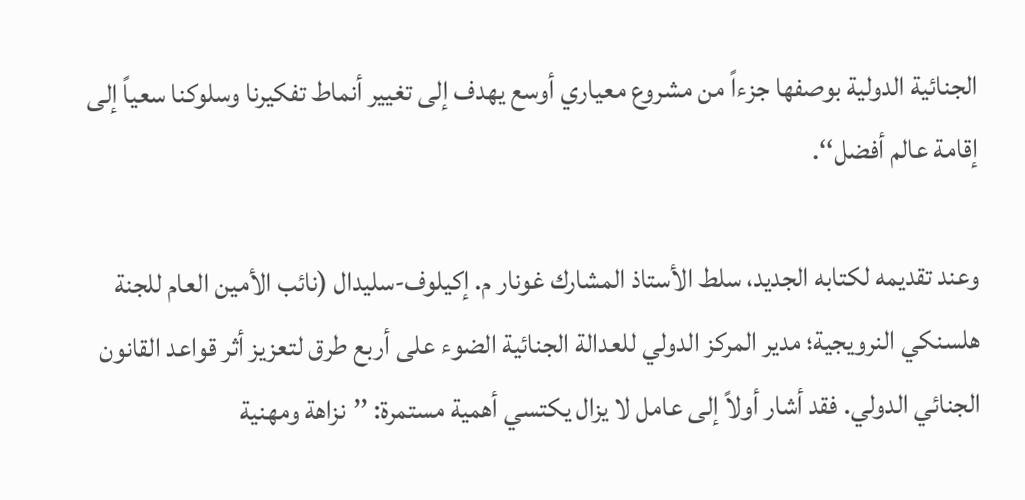الجنائية الدولية بوصفها جزءاً من مشروع معياري أوسع يهدف إلى تغيير أنماط تفكيرنا وسلوكنا سعياً إلى إقامة عالم أفضل‘‘.

وعند تقديمه لكتابه الجديد، سلط الأستاذ المشارك غونار م. إكيلوف-سليدال (نائب الأمين العام للجنة هلسنكي النرويجية؛ مدير المركز الدولي للعدالة الجنائية الضوء على أربع طرق لتعزيز أثر قواعد القانون الجنائي الدولي. فقد أشار أولاً إلى عامل لا يزال يكتسي أهمية مستمرة: ’’نزاهة ومهنية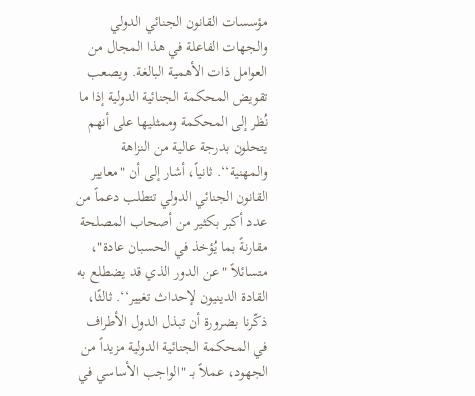مؤسسات القانون الجنائي الدولي والجهات الفاعلة في هذا المجال من العوامل ذات الأهمية البالغة. ويصعب تقويض المحكمة الجنائية الدولية إذا ما نُظر إلى المحكمة وممثليها على أنهم يتحلون بدرجة عالية من النزاهة والمهنية‘‘. ثانياً، أشار إلى أن "معايير القانون الجنائي الدولي تتطلب دعماً من عدد أكبر بكثير من أصحاب المصلحة مقارنةً بما يُؤخذ في الحسبان عادة"، متسائلاً "عن الدور الذي قد يضطلع به القادة الدينيون لإحداث تغيير‘‘. ثالثًا، ذكّرنا بضرورة أن تبذل الدول الأطراف في المحكمة الجنائية الدولية مزيداً من الجهود، عملاً بـ "الواجب الأساسي في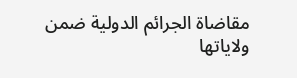مقاضاة الجرائم الدولية ضمن ولاياتها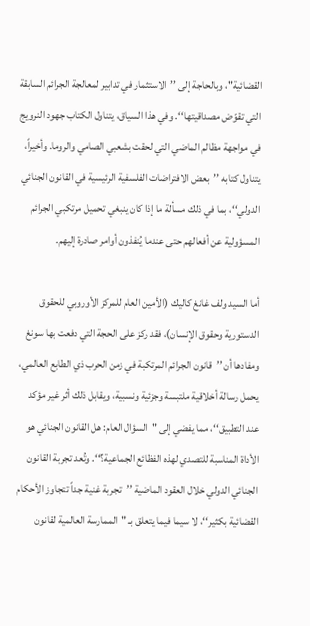القضائية"، وبالحاجة إلى ’’الاستثمار في تدابير لمعالجة الجرائم السابقة التي تقوّض مصداقيتها‘‘. وفي هذا السياق، يتناول الكتاب جهود النرويج في مواجهة مظالم الماضي التي لحقت بشعبي الصامي والروما. وأخيراً، يتناول كتابه ’’بعض الافتراضات الفلسفية الرئيسية في القانون الجنائي الدولي‘‘، بما في ذلك مسألة ما إذا كان ينبغي تحميل مرتكبي الجرائم المسؤولية عن أفعالهم حتى عندما يُنفذون أوامر صادرة إليهم.

أما السيد ولف غانغ كاليك (الأمين العام للمركز الأوروبي للحقوق الدستورية وحقوق الإنسان)، فقد ركز على الحجة التي دفعت بها سونغ ومفادها أن ’’قانون الجرائم المرتكبة في زمن الحرب ذي الطابع العالمي، يحمل رسالة أخلاقية ملتبسة وجزئية ونسبية، ويقابل ذلك أثر غير مؤكد عند التطبيق‘‘، مما يفضي إلى "السؤال العام: هل القانون الجنائي هو الأداة المناسبة للتصدي لهذه الفظائع الجماعية؟‘‘. وتُعد تجربة القانون الجنائي الدولي خلال العقود الماضية ’’تجربة غنية جداً تتجاوز الأحكام القضائية بكثير‘‘، لا سيما فيما يتعلق بـ "الممارسة العالمية لقانون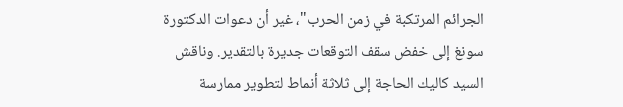الجرائم المرتكبة في زمن الحرب"، غير أن دعوات الدكتورة سونغ إلى خفض سقف التوقعات جديرة بالتقدير. وناقش السيد كاليك الحاجة إلى ثلاثة أنماط لتطوير ممارسة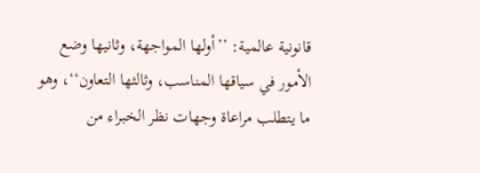قانونية عالمية: ’’أولها المواجهة، وثانيها وضع الأمور في سياقها المناسب، وثالثها التعاون‘‘، وهو ما يتطلب مراعاة وجهات نظر الخبراء من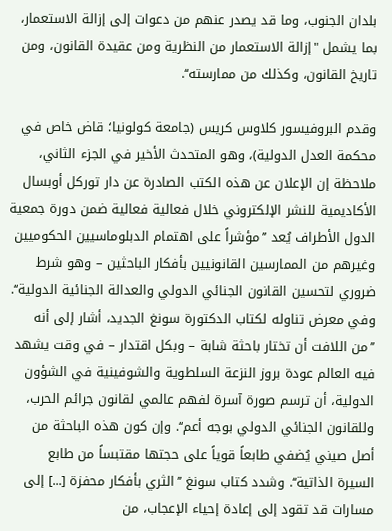بلدان الجنوب، وما قد يصدر عنهم من دعوات إلى إزالة الاستعمار، بما يشمل "إزالة الاستعمار من النظرية ومن عقيدة القانون، ومن تاريخ القانون، وكذلك من ممارسته‘‘.

وقدم البروفيسور كلاوس كريس (جامعة كولونيا؛ قاض خاص في محكمة العدل الدولية)، وهو المتحدث الأخير في الجزء الثاني، ملاحظة إن الإعلان عن هذه الكتب الصادرة عن دار توركل أوبسال الأكاديمية للنشر الإلكتروني خلال فعالية فعالية ضمن دورة جمعية الدول الأطراف يُعد ’’مؤشراً على اهتمام الدبلوماسيين الحكوميين وغيرهم من الممارسين القانونيين بأفكار الباحثين – وهو شرط ضروري لتحسين القانون الجنائي الدولي والعدالة الجنائية الدولية‘‘. وفي معرض تناوله لكتاب الدكتورة سونغ الجديد، أشار إلى أنه ’’من اللافت أن تختار باحثة شابة – وبكل اقتدار – في وقت يشهد فيه العالم عودة بروز النزعة السلطوية والشوفينية في الشؤون الدولية، أن ترسم صورة آسرة لفهم عالمي لقانون جرائم الحرب، وللقانون الجنائي الدولي بوجه أعم‘‘. وإن كون هذه الباحثة من أصل صيني يُضفي طابعاً قوياً على حجتها مقتبساً من طابع السيرة الذاتية‘‘. وشدد كتاب سونغ ’’الثري بأفكار محفزة [...] إلى مسارات قد تقود إلى إعادة إحياء الإعجاب، من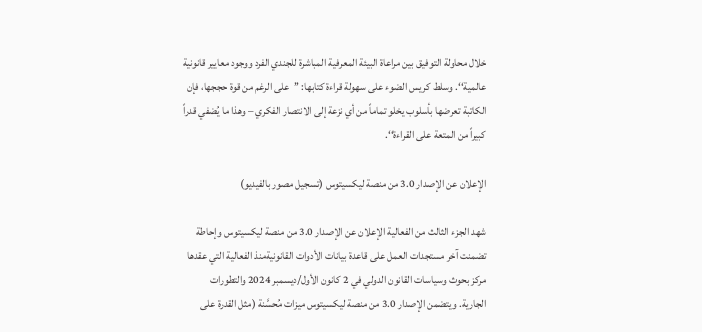خلال محاولة التوفيق بين مراعاة البيئة المعرفية المباشرة للجندي الفرد ووجود معايير قانونية عالمية‘‘. وسلط كريس الضوء على سهولة قراءة كتابها: ’’على الرغم من قوة حججها، فإن الكاتبة تعرضها بأسلوب يخلو تماماً من أي نزعة إلى الانتصار الفكري – وهذا ما يُضفي قدراً كبيراً من المتعة على القراءة‘‘.

الإعلان عن الإصدار 3.0 من منصة ليكسيتوس (تسجيل مصور بالفيديو)

شهد الجزء الثالث من الفعالية الإعلان عن الإصدار 3.0 من منصة ليكسيتوس وإحاطة تضمنت آخر مستجدات العمل على قاعدة بيانات الأدوات القانونيةمنذ الفعالية التي عقدها مركز بحوث وسياسات القانون الدولي في 2 كانون الأول/ديسمبر 2024 والتطورات الجارية. ويتضمن الإصدار 3.0 من منصة ليكسيتوس ميزات مُحسَّنة (مثل القدرة على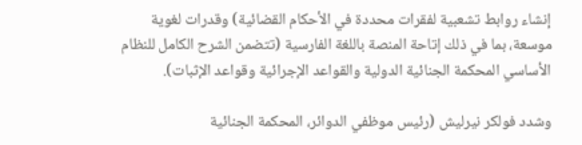إنشاء روابط تشعبية لفقرات محددة في الأحكام القضائية) وقدرات لغوية موسعة، بما في ذلك إتاحة المنصة باللغة الفارسية (تتضمن الشرح الكامل للنظام الأساسي المحكمة الجنائية الدولية والقواعد الإجرائية وقواعد الإثبات).

وشدد فولكر نيرليش (رئيس موظفي الدوائر، المحكمة الجنائية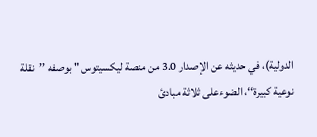الدولية)، في حديثه عن الإصدار 3.0 من منصة ليكسيتوس " بوصفه ’’نقلة نوعية كبيرة‘‘، الضوءعلى ثلاثة مبادئ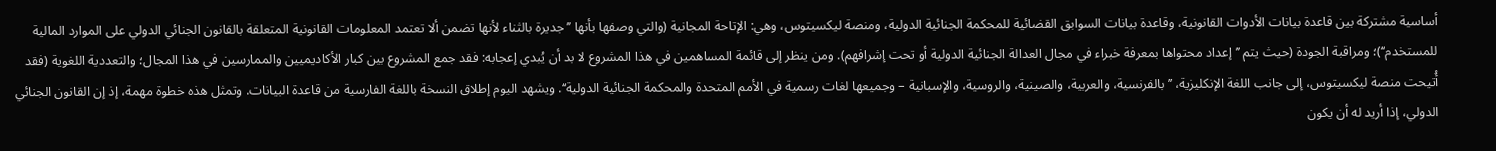أساسية مشتركة بين قاعدة بيانات الأدوات القانونية، وقاعدة بيانات السوابق القضائية للمحكمة الجنائية الدولية، ومنصة ليكسيتوس، وهي: الإتاحة المجانية (والتي وصفها بأنها ’’جديرة بالثناء لأنها تضمن ألا تعتمد المعلومات القانونية المتعلقة بالقانون الجنائي الدولي على الموارد المالية للمستخدم‘‘)؛ ومراقبة الجودة (حيث يتم ’’إعداد محتواها بمعرفة خبراء في مجال العدالة الجنائية الدولية أو تحت إشرافهم). ومن ينظر إلى قائمة المساهمين في هذا المشروع لا بد أن يُبدي إعجابه: فقد جمع المشروع بين كبار الأكاديميين والممارسين في هذا المجال؛ والتعددية اللغوية (فقد أُتيحت منصة ليكسيتوس، إلى جانب اللغة الإنكليزية، ’’بالفرنسية، والعربية، والصينية، والروسية، والإسبانية – وجميعها لغات رسمية في الأمم المتحدة والمحكمة الجنائية الدولية‘‘. ويشهد اليوم إطلاق النسخة باللغة الفارسية من قاعدة البيانات. وتمثل هذه خطوة مهمة، إذ إن القانون الجنائي الدولي، إذا أريد له أن يكون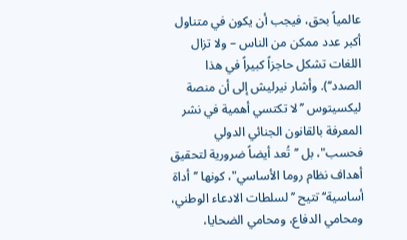عالمياً بحق، فيجب أن يكون في متناول أكبر عدد ممكن من الناس – ولا تزال اللغات تشكل حاجزاً كبيراً في هذا الصدد‘‘). وأشار نيرليش إلى أن منصة ليكسيتوس ’’لا تكتسي أهمية في نشر المعرفة بالقانون الجنائي الدولي فحسب"، بل ’’تُعد أيضاً ضرورية لتحقيق أهداف نظام روما الأساسي"، كونها ’’أداة أساسية‘‘ تتيح ’’لسلطات الادعاء الوطني، ومحامي الدفاع، ومحامي الضحايا،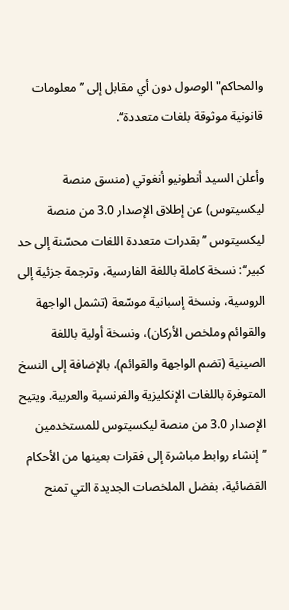والمحاكم" الوصول دون أي مقابل إلى ’’معلومات قانونية موثوقة بلغات متعددة‘‘.

وأعلن السيد أنطونيو أنغوتي (منسق منصة ليكسيتوس) عن إطلاق الإصدار 3.0 من منصة ليكسيتوس ’’بقدرات متعددة اللغات محسّنة إلى حد كبير‘‘: نسخة كاملة باللغة الفارسية، وترجمة جزئية إلى الروسية، ونسخة إسبانية موسّعة (تشمل الواجهة والقوائم وملخص الأركان)، ونسخة أولية باللغة الصينية (تضم الواجهة والقوائم)، بالإضافة إلى النسخ المتوفرة باللغات الإنكليزية والفرنسية والعربية. ويتيح الإصدار 3.0 من منصة ليكسيتوس للمستخدمين ’’إنشاء روابط مباشرة إلى فقرات بعينها من الأحكام القضائية، بفضل الملخصات الجديدة التي تمنح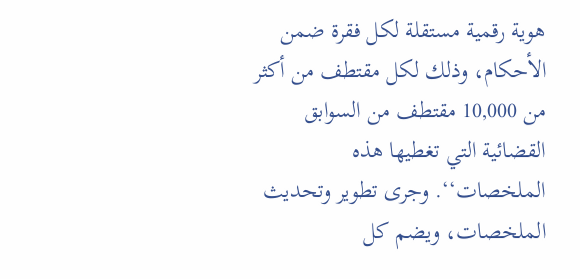هوية رقمية مستقلة لكل فقرة ضمن الأحكام، وذلك لكل مقتطف من أكثر من 10,000 مقتطف من السوابق القضائية التي تغطيها هذه الملخصات‘‘. وجرى تطوير وتحديث الملخصات، ويضم كل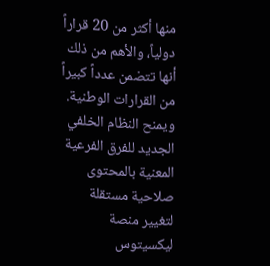منها أكثر من 20 قراراً دولياً، والأهم من ذلك أنها تتضمن عدداً كبيراً من القرارات الوطنية. ويمنح النظام الخلفي الجديد للفرق الفرعية المعنية بالمحتوى صلاحية مستقلة لتغيير منصة ليكسيتوس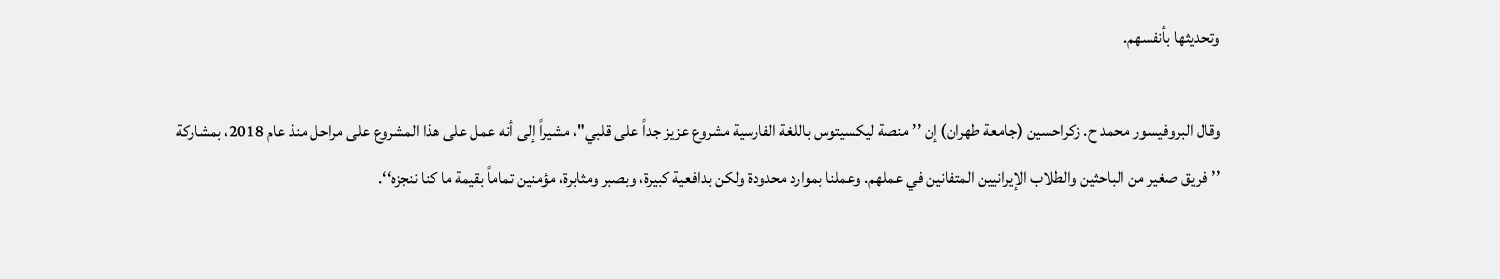وتحديثها بأنفسهم.

وقال البروفيسور محمد ح. زكراحسين (جامعة طهران) إن ’’منصة ليكسيتوس باللغة الفارسية مشروع عزيز جداً على قلبي"، مشيراً إلى أنه عمل على هذا المشروع على مراحل منذ عام 2018، بمشاركة ’’فريق صغير من الباحثين والطلاب الإيرانيين المتفانين في عملهم. وعملنا بموارد محدودة ولكن بدافعية كبيرة، وبصبر ومثابرة، مؤمنين تماماً بقيمة ما كنا ننجزه‘‘.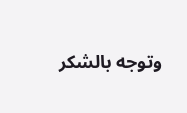وتوجه بالشكر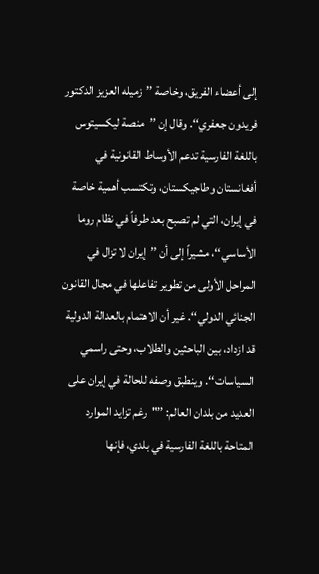إلى أعضاء الفريق، وخاصة ’’زميله العزيز الدكتور فريدون جعفري‘‘. وقال إن ’’منصة ليكسيتوس باللغة الفارسية تدعم الأوساط القانونية في أفغانستان وطاجيكستان، وتكتسب أهمية خاصة في إيران، التي لم تصبح بعد طرفاً في نظام روما الأساسي‘‘، مشيراً إلى أن ’’إيران لا تزال في المراحل الأولى من تطوير تفاعلها في مجال القانون الجنائي الدولي‘‘. غير أن الاهتمام بالعدالة الدولية قد ازداد، بين الباحثين والطلاب، وحتى راسمي السياسات‘‘. وينطبق وصفه للحالة في إيران على العديد من بلدان العالم: ’’"رغم تزايد الموارد المتاحة باللغة الفارسية في بلدي، فإنها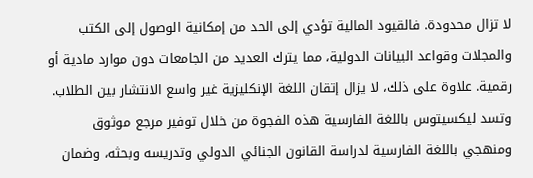لا تزال محدودة. فالقيود المالية تؤدي إلى الحد من إمكانية الوصول إلى الكتب والمجلات وقواعد البيانات الدولية، مما يترك العديد من الجامعات دون موارد مادية أو رقمية. علاوة على ذلك، لا يزال إتقان اللغة الإنكليزية غير واسع الانتشار بين الطلاب. وتسد ليكسيتوس باللغة الفارسية هذه الفجوة من خلال توفير مرجع موثوق ومنهجي باللغة الفارسية لدراسة القانون الجنائي الدولي وتدريسه وبحثه، وضمان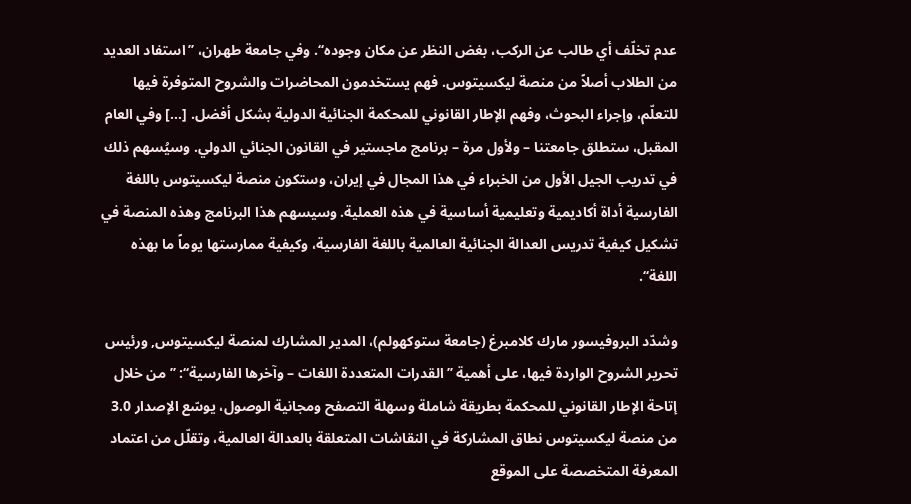عدم تخلّف أي طالب عن الركب، بغض النظر عن مكان وجوده‘‘. وفي جامعة طهران، ’’استفاد العديد من الطلاب أصلاً من منصة ليكسيتوس. فهم يستخدمون المحاضرات والشروح المتوفرة فيها للتعلّم، وإجراء البحوث، وفهم الإطار القانوني للمحكمة الجنائية الدولية بشكل أفضل. […] وفي العام المقبل، ستطلق جامعتنا – ولأول مرة – برنامج ماجستير في القانون الجنائي الدولي. وسيُسهم ذلك في تدريب الجيل الأول من الخبراء في هذا المجال في إيران، وستكون منصة ليكسيتوس باللغة الفارسية أداة أكاديمية وتعليمية أساسية في هذه العملية. وسيسهم هذا البرنامج وهذه المنصة في تشكيل كيفية تدريس العدالة الجنائية العالمية باللغة الفارسية، وكيفية ممارستها يوماً ما بهذه اللغة‘‘.

وشدّد البروفيسور مارك كلامبرغ (جامعة ستوكهولم)، المدير المشارك لمنصة ليكسيتوس, ورئيس تحرير الشروح الواردة فيها، على أهمية ’’القدرات المتعددة اللغات – وآخرها الفارسية‘‘: ’’من خلال إتاحة الإطار القانوني للمحكمة بطريقة شاملة وسهلة التصفح ومجانية الوصول، يوسّع الإصدار 3.0 من منصة ليكسيتوس نطاق المشاركة في النقاشات المتعلقة بالعدالة العالمية، وتقلّل من اعتماد المعرفة المتخصصة على الموقع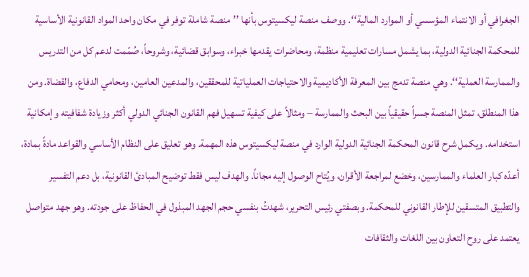الجغرافي أو الانتماء المؤسسي أو الموارد المالية‘‘. ووصف منصة ليكسيتوس بأنها ’’منصة شاملة توفر في مكان واحد المواد القانونية الأساسية للمحكمة الجنائية الدولية، بما يشمل مسارات تعليمية منظمة، ومحاضرات يقدمها خبراء، وسوابق قضائية، وشروحاً، صُمّمت لدعم كل من التدريس والممارسة العملية‘‘. وهي منصة تدمج بين المعرفة الأكاديمية والاحتياجات العملياتية للمحققين، والمدعين العامين، ومحامي الدفاع، والقضاة. ومن هذا المنطلق، تمثل المنصة جسراً حقيقياً بين البحث والممارسة – ومثالاً على كيفية تسهيل فهم القانون الجنائي الدولي أكثر وزيادة شفافيته وإمكانية استخدامه. ويكمل شرح قانون المحكمة الجنائية الدولية الوارد في منصة ليكسيتوس هذه المهمة. وهو تعليق على النظام الأساسي والقواعد مادةً بمادة، أعدّه كبار العلماء والممارسين، وخضع لمراجعة الأقران، ويُتاح الوصول إليه مجاناً. والهدف ليس فقط توضيح المبادئ القانونية، بل دعم التفسير والتطبيق المتسقين للإطار القانوني للمحكمة. وبصفتي رئيس التحرير، شهدتُ بنفسي حجم الجهد المبذول في الحفاظ على جودته. وهو جهد متواصل يعتمد على روح التعاون بين اللغات والثقافات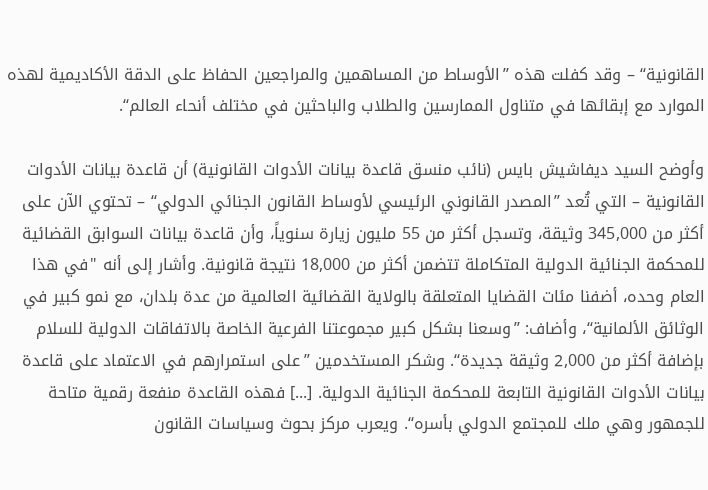القانونية‘‘ – وقد كفلت هذه ’’الأوساط من المساهمين والمراجعين الحفاظ على الدقة الأكاديمية لهذه الموارد مع إبقائها في متناول الممارسين والطلاب والباحثين في مختلف أنحاء العالم‘‘.

وأوضح السيد ديفاشيش بايس (نائب منسق قاعدة بيانات الأدوات القانونية) أن قاعدة بيانات الأدوات القانونية – التي تُعد ’’المصدر القانوني الرئيسي لأوساط القانون الجنائي الدولي‘‘ – تحتوي الآن على أكثر من 345,000 وثيقة، وتسجل أكثر من 55 مليون زيارة سنوياً، وأن قاعدة بيانات السوابق القضائية للمحكمة الجنائية الدولية المتكاملة تتضمن أكثر من 18,000 نتيجة قانونية. وأشار إلى أنه "في هذا العام وحده، أضفنا مئات القضايا المتعلقة بالولاية القضائية العالمية من عدة بلدان، مع نمو كبير في الوثائق الألمانية‘‘، وأضاف: ’’وسعنا بشكل كبير مجموعتنا الفرعية الخاصة بالاتفاقات الدولية للسلام بإضافة أكثر من 2,000 وثيقة جديدة‘‘. وشكر المستخدمين ’’على استمرارهم في الاعتماد على قاعدة بيانات الأدوات القانونية التابعة للمحكمة الجنائية الدولية. [...] فهذه القاعدة منفعة رقمية متاحة للجمهور وهي ملك للمجتمع الدولي بأسره‘‘. ويعرب مركز بحوث وسياسات القانون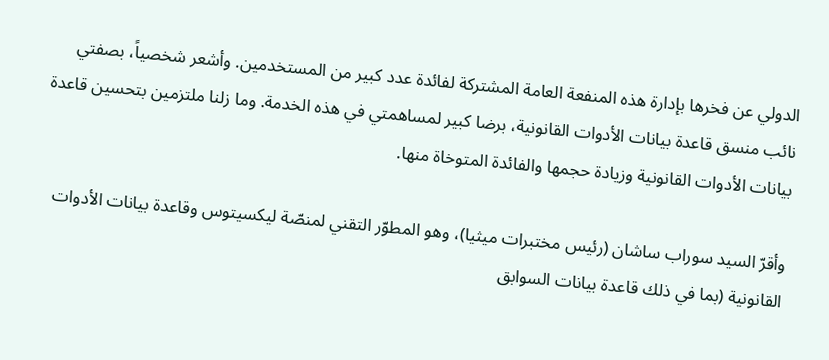الدولي عن فخرها بإدارة هذه المنفعة العامة المشتركة لفائدة عدد كبير من المستخدمين. وأشعر شخصياً، بصفتي نائب منسق قاعدة بيانات الأدوات القانونية، برضا كبير لمساهمتي في هذه الخدمة. وما زلنا ملتزمين بتحسين قاعدة بيانات الأدوات القانونية وزيادة حجمها والفائدة المتوخاة منها.

وأقرّ السيد سوراب ساشان (رئيس مختبرات ميثيا)، وهو المطوّر التقني لمنصّة ليكسيتوس وقاعدة بيانات الأدوات القانونية (بما في ذلك قاعدة بيانات السوابق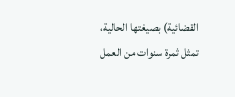القضائية) بصيغتها الحالية، تمثل ثمرة سنوات من العمل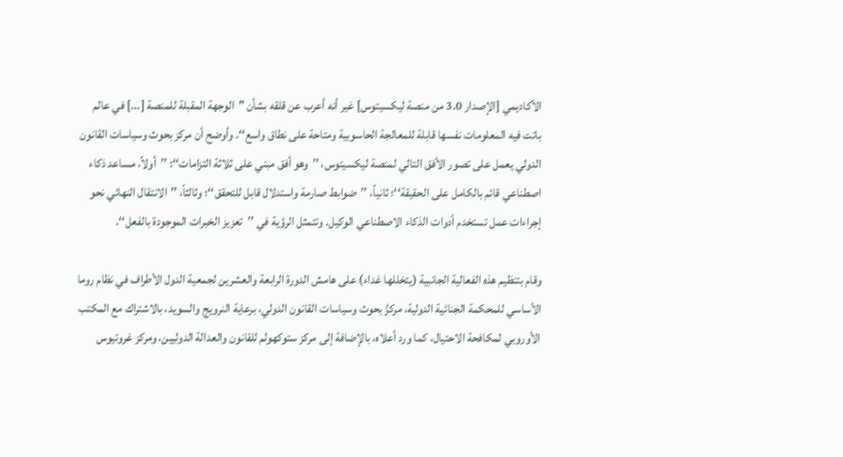الأكاديمي [الإصدار 3.0 من منصة ليكسيتوس] غير أنه أعرب عن قلقه بشأن "الوجهة المقبلة للمنصة [...] في عالم باتت فيه المعلومات نفسها قابلة للمعالجة الحاسوبية ومتاحة على نطاق واسع‘‘. وأوضح أن مركز بحوث وسياسات القانون الدولي يعمل على تصور الأفق التالي لمنصة ليكسيتوس، ’’وهو أفق مبني على ثلاثة التزامات‘‘: ’’أولاً، مساعد ذكاء اصطناعي قائم بالكامل على الحقيقة‘‘؛ ثانياً، ’’ضوابط صارمة واستدلال قابل للتحقق‘‘؛ وثالثاً، ’’الانتقال النهائي نحو إجراءات عمل تستخدم أدوات الذكاء الاصطناعي الوكيل. وتتمثل الرؤية في ’’تعزيز الخبرات الموجودة بالفعل‘‘.

وقام بتنظيم هذه الفعالية الجانبية (يتخللها غداء) على هامش الدورة الرابعة والعشرين لجمعية الدول الأطراف في نظام روما الأساسي للمحكمة الجنائية الدولية، مركزُ بحوث وسياسات القانون الدولي، برعاية النرويج والسويد، بالاشتراك مع المكتب الأوروبي لمكافحة الاحتيال، كما ورد أعلاه، بالإضافة إلى مركز ستوكهولم للقانون والعدالة الدوليين، ومركز غروتيوس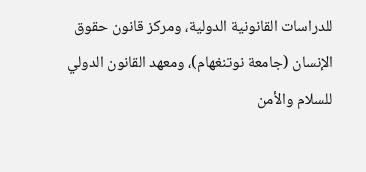للدراسات القانونية الدولية، ومركز قانون حقوق الإنسان (جامعة نوتنغهام)، ومعهد القانون الدولي للسلام والأمن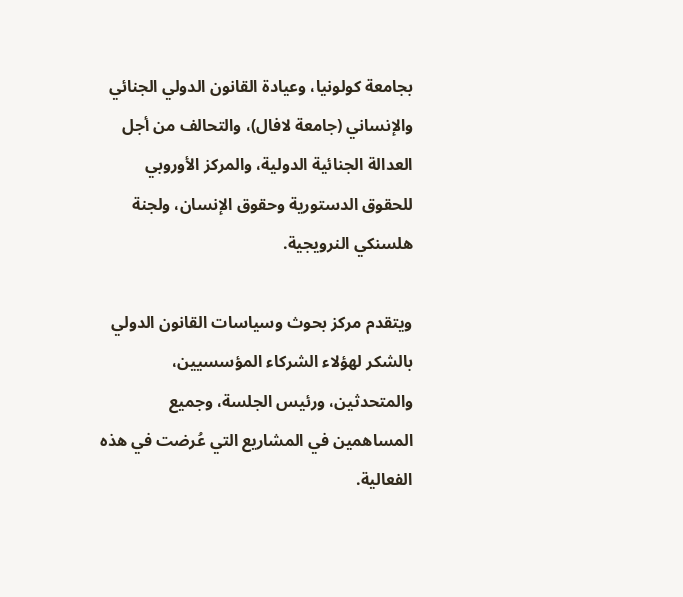بجامعة كولونيا، وعيادة القانون الدولي الجنائي والإنساني (جامعة لافال)، والتحالف من أجل العدالة الجنائية الدولية، والمركز الأوروبي للحقوق الدستورية وحقوق الإنسان، ولجنة هلسنكي النرويجية.

ويتقدم مركز بحوث وسياسات القانون الدولي بالشكر لهؤلاء الشركاء المؤسسيين، والمتحدثين، ورئيس الجلسة، وجميع المساهمين في المشاريع التي عُرضت في هذه الفعالية.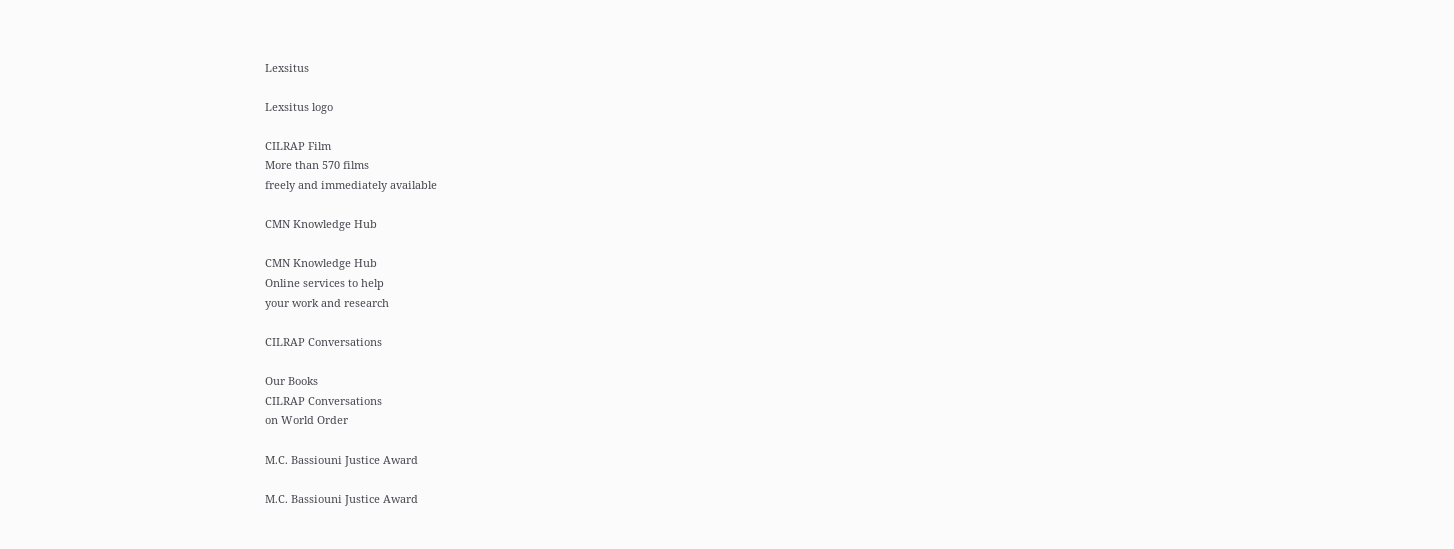Lexsitus

Lexsitus logo

CILRAP Film
More than 570 films
freely and immediately available

CMN Knowledge Hub

CMN Knowledge Hub
Online services to help
your work and research

CILRAP Conversations

Our Books
CILRAP Conversations
on World Order

M.C. Bassiouni Justice Award

M.C. Bassiouni Justice Award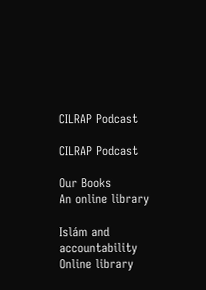CILRAP Podcast

CILRAP Podcast

Our Books
An online library

Islám and accountability
Online library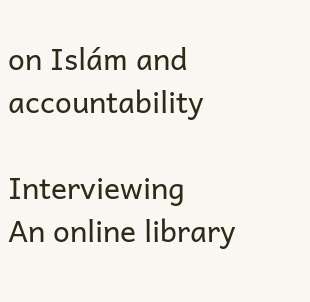on Islám and accountability

Interviewing
An online library